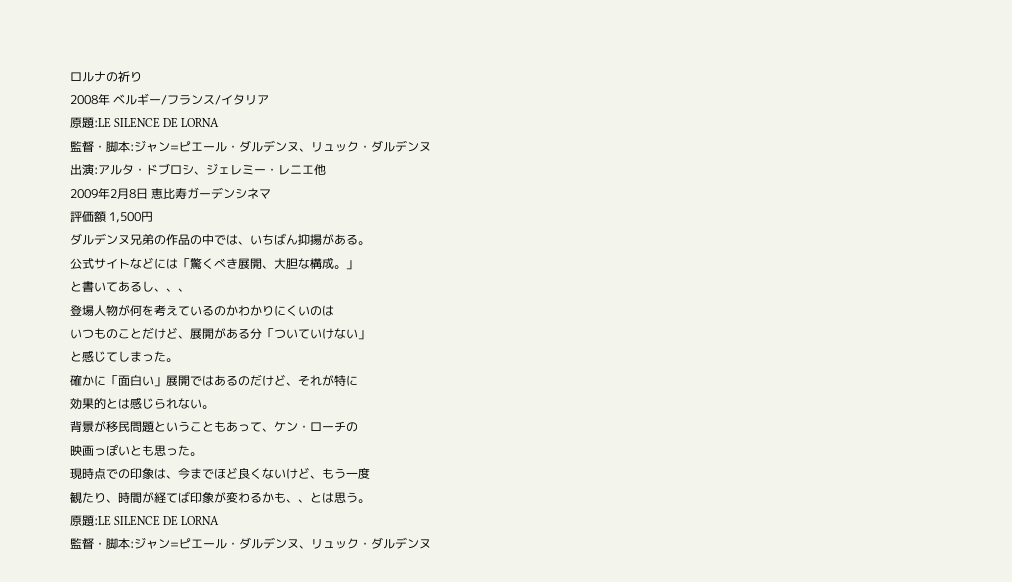ロルナの祈り
2008年 ベルギー/フランス/イタリア
原題:LE SILENCE DE LORNA
監督・脚本:ジャン=ピエール・ダルデンヌ、リュック・ダルデンヌ
出演:アルタ・ドブロシ、ジェレミー・レニエ他
2009年2月8日 恵比寿ガーデンシネマ
評価額 1,500円
ダルデンヌ兄弟の作品の中では、いちばん抑揚がある。
公式サイトなどには「驚くべき展開、大胆な構成。」
と書いてあるし、、、
登場人物が何を考えているのかわかりにくいのは
いつものことだけど、展開がある分「ついていけない」
と感じてしまった。
確かに「面白い」展開ではあるのだけど、それが特に
効果的とは感じられない。
背景が移民問題ということもあって、ケン・ローチの
映画っぽいとも思った。
現時点での印象は、今までほど良くないけど、もう一度
観たり、時間が経てば印象が変わるかも、、とは思う。
原題:LE SILENCE DE LORNA
監督・脚本:ジャン=ピエール・ダルデンヌ、リュック・ダルデンヌ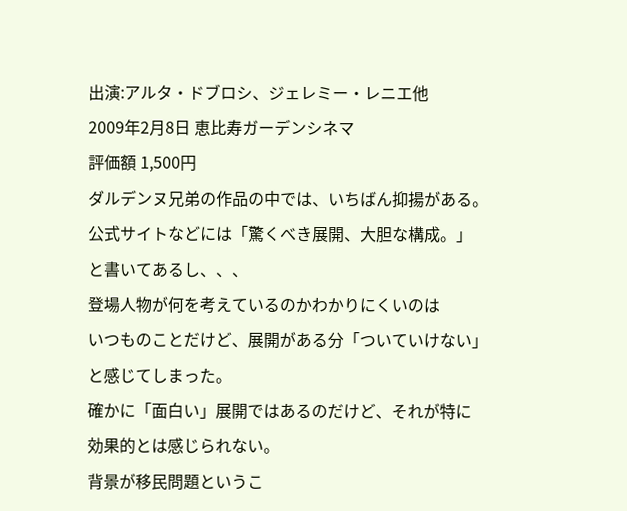出演:アルタ・ドブロシ、ジェレミー・レニエ他
2009年2月8日 恵比寿ガーデンシネマ
評価額 1,500円
ダルデンヌ兄弟の作品の中では、いちばん抑揚がある。
公式サイトなどには「驚くべき展開、大胆な構成。」
と書いてあるし、、、
登場人物が何を考えているのかわかりにくいのは
いつものことだけど、展開がある分「ついていけない」
と感じてしまった。
確かに「面白い」展開ではあるのだけど、それが特に
効果的とは感じられない。
背景が移民問題というこ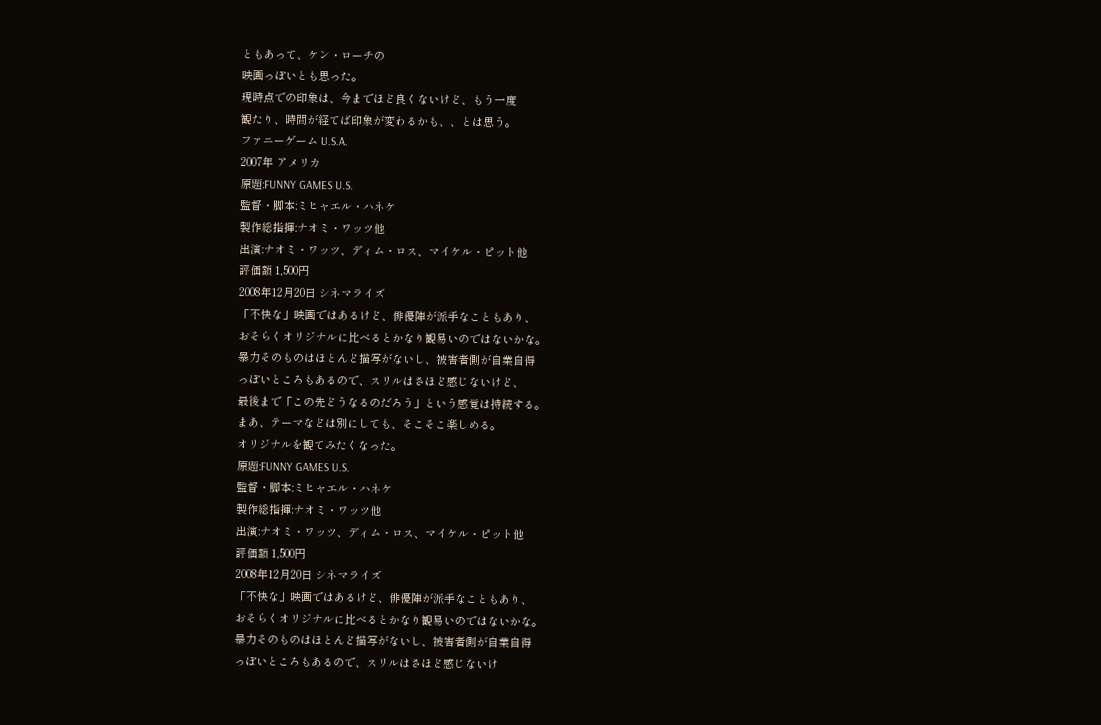ともあって、ケン・ローチの
映画っぽいとも思った。
現時点での印象は、今までほど良くないけど、もう一度
観たり、時間が経てば印象が変わるかも、、とは思う。
ファニーゲーム U.S.A.
2007年 アメリカ
原題:FUNNY GAMES U.S.
監督・脚本:ミヒャエル・ハネケ
製作総指揮:ナオミ・ワッツ他
出演:ナオミ・ワッツ、ディム・ロス、マイケル・ピット他
評価額 1,500円
2008年12月20日 シネマライズ
「不快な」映画ではあるけど、俳優陣が派手なこともあり、
おそらくオリジナルに比べるとかなり観易いのではないかな。
暴力そのものはほとんど描写がないし、被害者側が自業自得
っぽいところもあるので、スリルはさほど感じないけど、
最後まで「この先どうなるのだろう」という感覚は持続する。
まあ、テーマなどは別にしても、そこそこ楽しめる。
オリジナルを観てみたくなった。
原題:FUNNY GAMES U.S.
監督・脚本:ミヒャエル・ハネケ
製作総指揮:ナオミ・ワッツ他
出演:ナオミ・ワッツ、ディム・ロス、マイケル・ピット他
評価額 1,500円
2008年12月20日 シネマライズ
「不快な」映画ではあるけど、俳優陣が派手なこともあり、
おそらくオリジナルに比べるとかなり観易いのではないかな。
暴力そのものはほとんど描写がないし、被害者側が自業自得
っぽいところもあるので、スリルはさほど感じないけ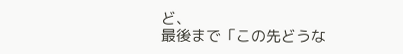ど、
最後まで「この先どうな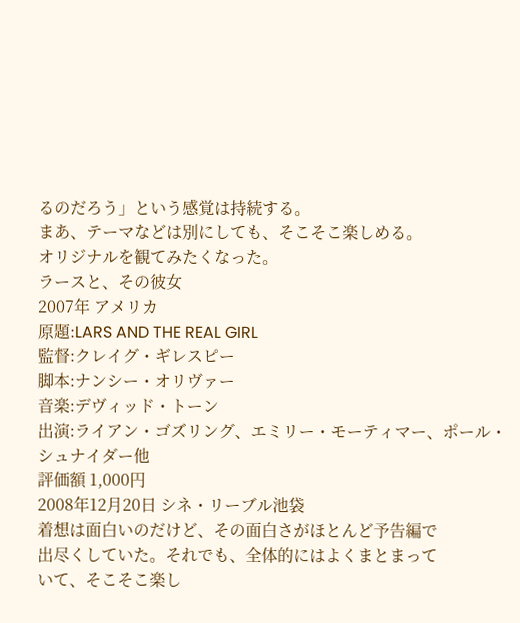るのだろう」という感覚は持続する。
まあ、テーマなどは別にしても、そこそこ楽しめる。
オリジナルを観てみたくなった。
ラースと、その彼女
2007年 アメリカ
原題:LARS AND THE REAL GIRL
監督:クレイグ・ギレスピー
脚本:ナンシー・オリヴァー
音楽:デヴィッド・トーン
出演:ライアン・ゴズリング、エミリー・モーティマー、ポール・シュナイダー他
評価額 1,000円
2008年12月20日 シネ・リーブル池袋
着想は面白いのだけど、その面白さがほとんど予告編で
出尽くしていた。それでも、全体的にはよくまとまって
いて、そこそこ楽し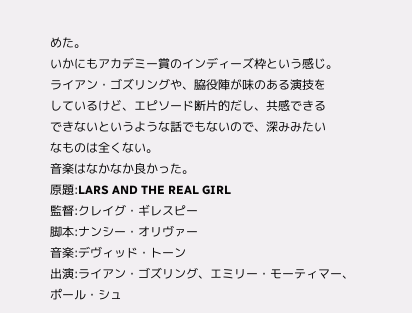めた。
いかにもアカデミー賞のインディーズ枠という感じ。
ライアン・ゴズリングや、脇役陣が味のある演技を
しているけど、エピソード断片的だし、共感できる
できないというような話でもないので、深みみたい
なものは全くない。
音楽はなかなか良かった。
原題:LARS AND THE REAL GIRL
監督:クレイグ・ギレスピー
脚本:ナンシー・オリヴァー
音楽:デヴィッド・トーン
出演:ライアン・ゴズリング、エミリー・モーティマー、ポール・シュ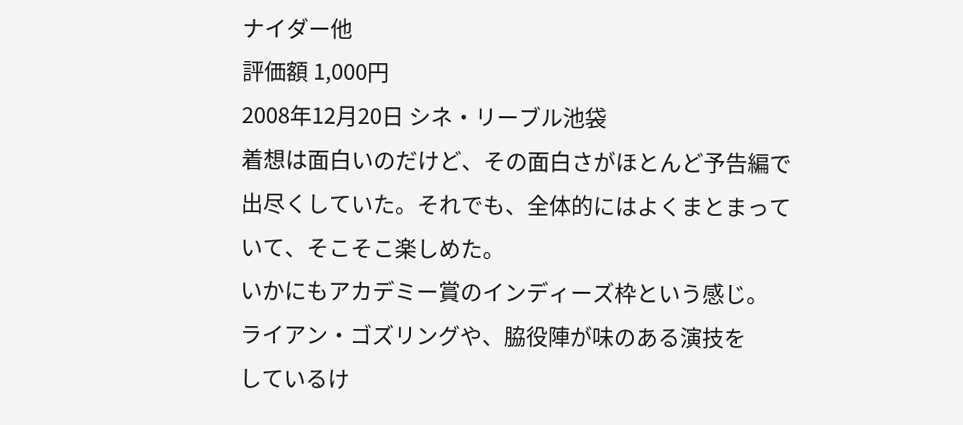ナイダー他
評価額 1,000円
2008年12月20日 シネ・リーブル池袋
着想は面白いのだけど、その面白さがほとんど予告編で
出尽くしていた。それでも、全体的にはよくまとまって
いて、そこそこ楽しめた。
いかにもアカデミー賞のインディーズ枠という感じ。
ライアン・ゴズリングや、脇役陣が味のある演技を
しているけ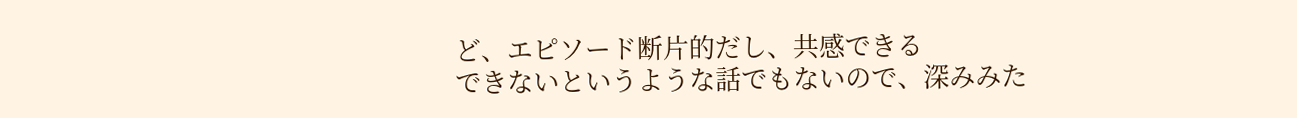ど、エピソード断片的だし、共感できる
できないというような話でもないので、深みみた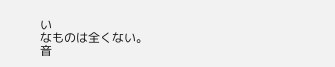い
なものは全くない。
音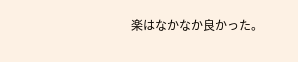楽はなかなか良かった。